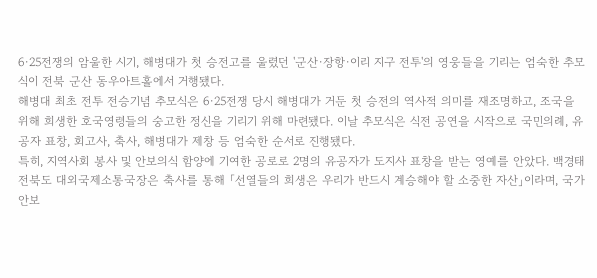6·25전쟁의 암울한 시기, 해병대가 첫 승전고를 울렸던 '군산·장항·이리 지구 전투'의 영웅들을 기리는 엄숙한 추모식이 전북 군산 동우아트홀에서 거행됐다.
해병대 최초 전투 전승기념 추모식은 6·25전쟁 당시 해병대가 거둔 첫 승전의 역사적 의미를 재조명하고, 조국을 위해 희생한 호국영령들의 숭고한 정신을 기리기 위해 마련됐다. 이날 추모식은 식전 공연을 시작으로 국민의례, 유공자 표창, 회고사, 축사, 해병대가 제창 등 엄숙한 순서로 진행됐다.
특히, 지역사회 봉사 및 안보의식 함양에 기여한 공로로 2명의 유공자가 도지사 표창을 받는 영예를 안았다. 백경태 전북도 대외국제소통국장은 축사를 통해 「선열들의 희생은 우리가 반드시 계승해야 할 소중한 자산」이라며, 국가 안보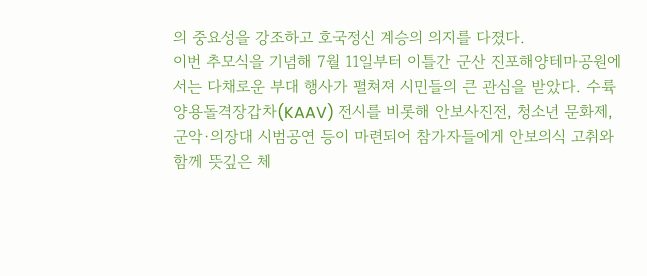의 중요성을 강조하고 호국정신 계승의 의지를 다졌다.
이번 추모식을 기념해 7월 11일부터 이틀간 군산 진포해양테마공원에서는 다채로운 부대 행사가 펼쳐져 시민들의 큰 관심을 받았다. 수륙양용돌격장갑차(KAAV) 전시를 비롯해 안보사진전, 청소년 문화제, 군악·의장대 시범공연 등이 마련되어 참가자들에게 안보의식 고취와 함께 뜻깊은 체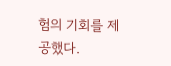험의 기회를 제공했다.